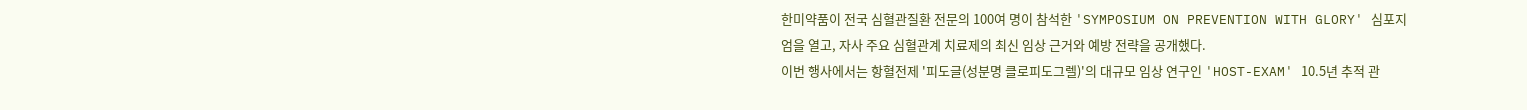한미약품이 전국 심혈관질환 전문의 100여 명이 참석한 'SYMPOSIUM ON PREVENTION WITH GLORY' 심포지엄을 열고, 자사 주요 심혈관계 치료제의 최신 임상 근거와 예방 전략을 공개했다.
이번 행사에서는 항혈전제 '피도글(성분명 클로피도그렐)'의 대규모 임상 연구인 'HOST-EXAM' 10.5년 추적 관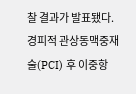찰 결과가 발표됐다.
경피적 관상동맥중재술(PCI) 후 이중항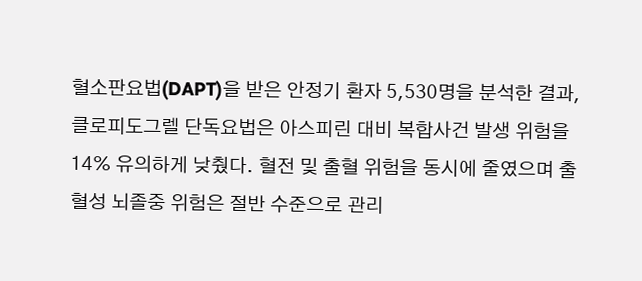혈소판요법(DAPT)을 받은 안정기 환자 5,530명을 분석한 결과, 클로피도그렐 단독요법은 아스피린 대비 복합사건 발생 위험을 14% 유의하게 낮췄다. 혈전 및 출혈 위험을 동시에 줄였으며 출혈성 뇌졸중 위험은 절반 수준으로 관리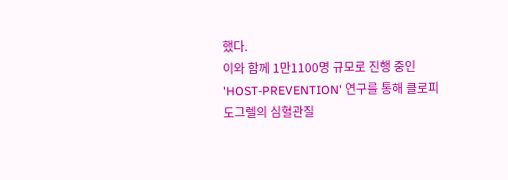했다.
이와 함께 1만1100명 규모로 진행 중인 'HOST-PREVENTION' 연구를 통해 클로피도그렐의 심혈관질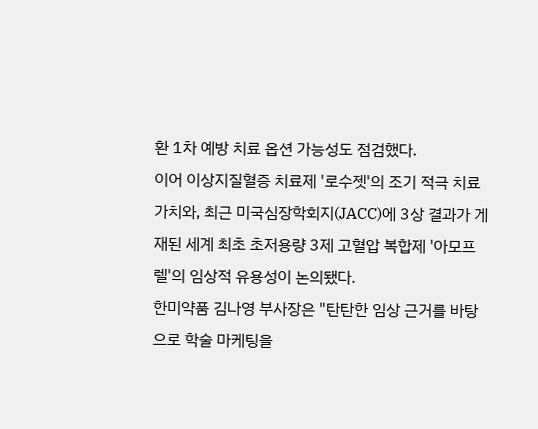환 1차 예방 치료 옵션 가능성도 점검했다.
이어 이상지질혈증 치료제 '로수젯'의 조기 적극 치료 가치와, 최근 미국심장학회지(JACC)에 3상 결과가 게재된 세계 최초 초저용량 3제 고혈압 복합제 '아모프렐'의 임상적 유용성이 논의됐다.
한미약품 김나영 부사장은 "탄탄한 임상 근거를 바탕으로 학술 마케팅을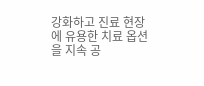강화하고 진료 현장에 유용한 치료 옵션을 지속 공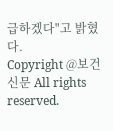급하겠다"고 밝혔다.
Copyright @보건신문 All rights reserved.